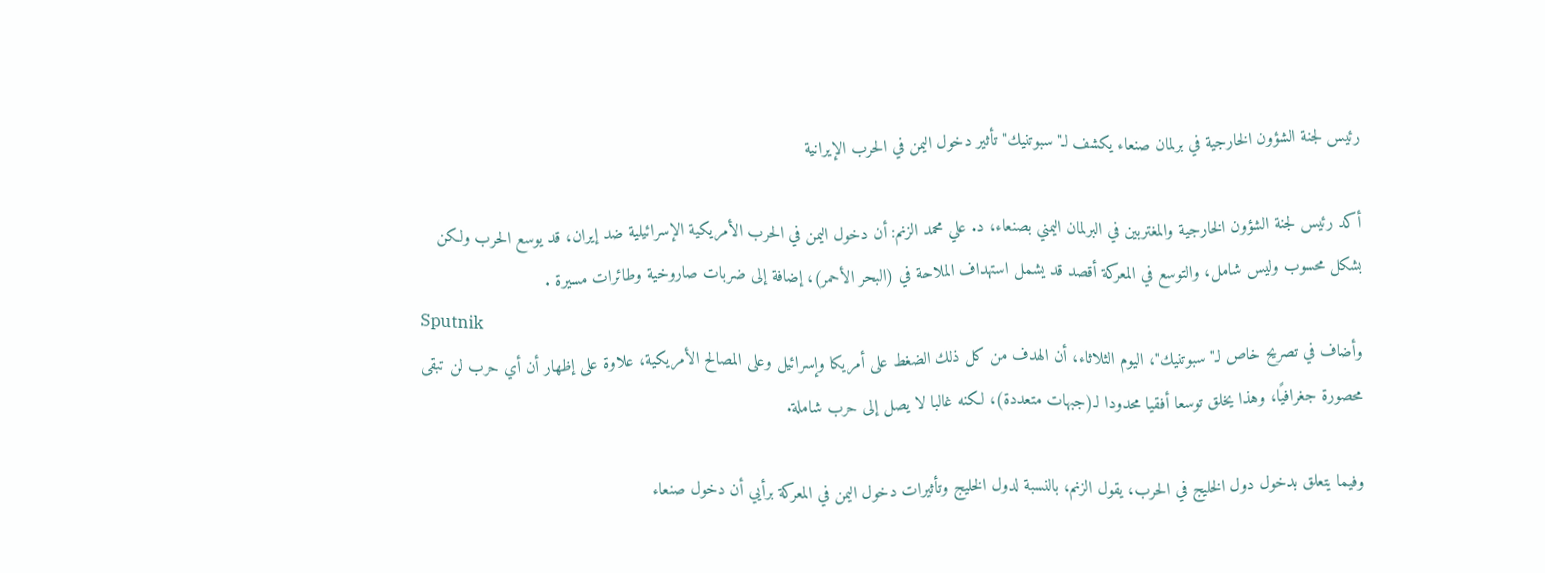رئيس لجنة الشؤون الخارجية في برلمان صنعاء يكشف لـ"سبوتنيك" تأثير دخول اليمن في الحرب الإيرانية

أكد رئيس لجنة الشؤون الخارجية والمغتربين في البرلمان اليمني بصنعاء، د. علي محمد الزنم: أن دخول اليمن في الحرب الأمريكية الإسرائيلية ضد إيران، قد يوسع الحرب ولكن بشكل محسوب وليس شامل، والتوسع في المعركة أقصد قد يشمل استهداف الملاحة في (البحر الأحمر)، إضافة إلى ضربات صاروخية وطائرات مسيرة .
Sputnik
وأضاف في تصريح خاص لـ"سبوتنيك"، اليوم الثلاثاء، أن الهدف من كل ذلك الضغط على أمريكا وإسرائيل وعلى المصالح الأمريكية، علاوة على إظهار أن أي حرب لن تبقى محصورة جغرافيًا، وهذا يخلق توسعا أفقيا محدودا لـ(جبهات متعددة)، لكنه غالبا لا يصل إلى حرب شاملة.

وفيما يتعلق بدخول دول الخليج في الحرب، يقول الزنم، بالنسبة لدول الخليج وتأثيرات دخول اليمن في المعركة برأيي أن دخول صنعاء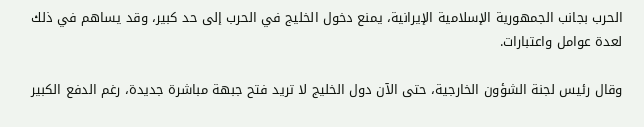الحرب بجانب الجمهورية الإسلامية الإيرانية، يمنع دخول الخليج في الحرب إلى حد كبير، وقد يساهم في ذلك لعدة عوامل واعتبارات.

وقال رئيس لجنة الشؤون الخارجية، حتى الآن دول الخليج لا تريد فتح جبهة مباشرة جديدة، رغم الدفع الكبير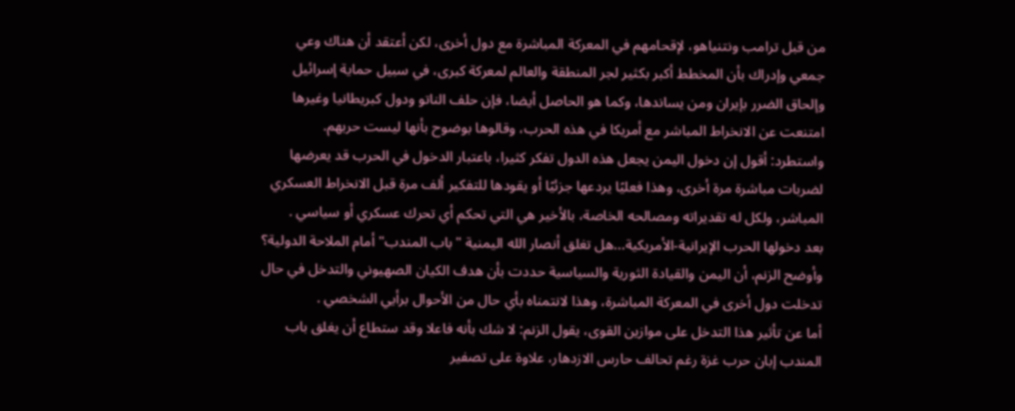من قبل ترامب ونتنياهو، لإقحامهم في المعركة المباشرة مع دول أخرى، لكن أعتقد أن هناك وعي جمعي وإدراك بأن المخطط أكبر بكثير لجر المنطقة والعالم لمعركة كبرى، في سبيل حماية إسرائيل وإلحاق الضرر بإيران ومن يساندها، وكما هو الحاصل أيضا، فإن حلف الناتو ودول كبريطانيا وغيرها امتنعت عن الانخراط المباشر مع أمريكا في هذه الحرب، وقالوها بوضوح بأنها ليست حربهم.
واستطرد: أقول إن دخول اليمن يجعل هذه الدول تفكر كثيرا، باعتبار الدخول في الحرب قد يعرضها لضربات مباشرة مرة أخرى، وهذا فعليًا يردعها جزئيًا أو يقودها للتفكير ألف مرة قبل الانخراط العسكري المباشر، ولكل له تقديراته ومصالحه الخاصة، بالأخير هي التي تحكم أي تحرك عسكري أو سياسي .
بعد دخولها الحرب الإيرانية-الأمريكية...هل تغلق أنصار الله اليمنية "باب المندب" أمام الملاحة الدولية؟
وأوضح الزنم، أن اليمن والقيادة الثورية والسياسية حددت بأن هدف الكيان الصهيوني والتدخل في حال تدخلت دول أخرى في المعركة المباشرة، وهذا لانتمناه بأي حال من الأحوال برأيي الشخصي .
أما عن تأثير هذا التدخل على موازين القوى، يقول الزنم: لا شك بأنه فاعلا وقد ستطاع أن يغلق باب المندب إبان حرب غزة رغم تحالف حارس الازدهار، علاوة على تصفير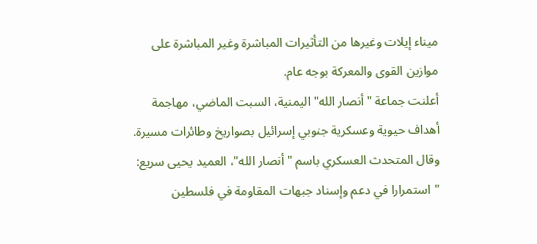ميناء إيلات وغيرها من التأثيرات المباشرة وغير المباشرة على موازين القوى والمعركة بوجه عام.
أعلنت جماعة "أنصار الله" اليمنية، السبت الماضي، مهاجمة أهداف حيوية وعسكرية جنوبي إسرائيل بصواريخ وطائرات مسيرة.
وقال المتحدث العسكري باسم "أنصار الله"، العميد يحيى سريع: "استمرارا في دعم وإسناد جبهات المقاومة في فلسطين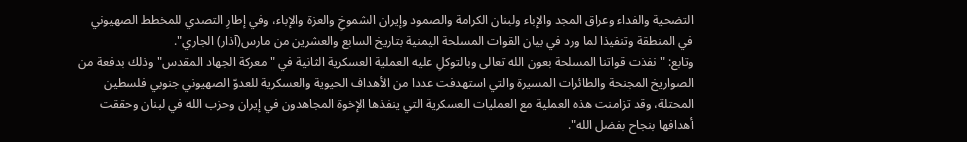التضحية والفداء وعراق المجد والإباء ولبنان الكرامة والصمود وإيران الشموخِ والعزة والإباء، وفي إطارِ التصدي للمخطط الصهيوني في المنطقة وتنفيذا لما ورد في بيان القوات المسلحة اليمنية بتاريخ السابع والعشرين من مارس(آذار) الجاري".
وتابع: "نفذت قواتنا المسلحة بعون الله تعالى وبالتوكلِ عليه العملية العسكرية الثانية في "معركة الجهاد المقدس" وذلك بدفعة من الصواريخ المجنحة والطائرات المسيرة والتي استهدفت عددا من الأهداف الحيوية والعسكرية للعدوّ الصهيوني جنوبي فلسطين المحتلة، وقد تزامنت هذه العملية مع العمليات العسكرية التي ينفذها الإخوة المجاهدون في إيران وحزب الله في لبنان وحققت أهدافها بنجاح بفضل الله".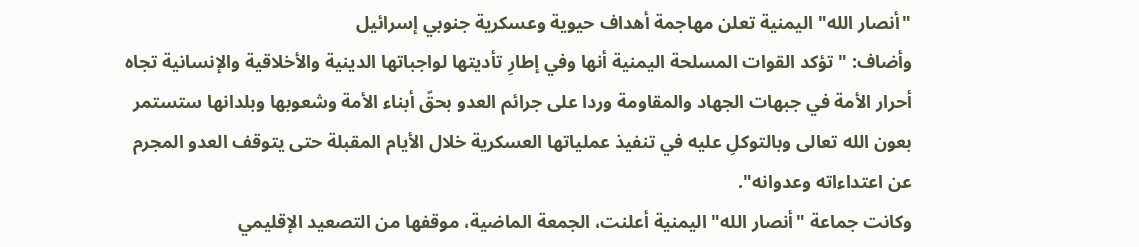"أنصار الله" اليمنية تعلن مهاجمة أهداف حيوية وعسكرية جنوبي إسرائيل
وأضاف: "تؤكد القوات المسلحة اليمنية أنها وفي إطارِ تأديتها لواجباتها الدينية والأخلاقية والإنسانية تجاه أحرار الأمة في جبهات الجهاد والمقاومة وردا على جرائم العدو بحقّ أبناء الأمة وشعوبها وبلدانها ستستمر بعون الله تعالى وبالتوكلِ عليه في تنفيذ عملياتها العسكرية خلال الأيام المقبلة حتى يتوقف العدو المجرم عن اعتداءاته وعدوانه".
وكانت جماعة "أنصار الله" اليمنية أعلنت، الجمعة الماضية، موقفها من التصعيد الإقليمي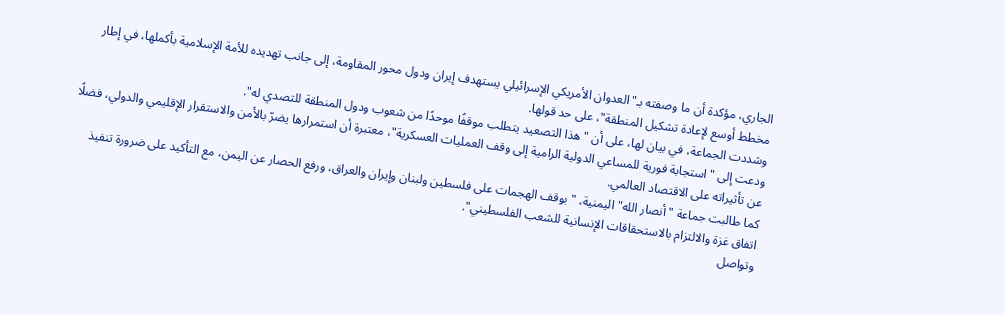الجاري، مؤكدة أن ما وصفته بـ"العدوان الأمريكي الإسرائيلي يستهدف إيران ودول محور المقاومة، إلى جانب تهديده للأمة الإسلامية بأكملها، في إطار مخطط أوسع لإعادة تشكيل المنطقة"، على حد قولها.
وشددت الجماعة، في بيان لها، على أن "هذا التصعيد يتطلب موقفًا موحدًا من شعوب ودول المنطقة للتصدي له".
ودعت إلى "استجابة فورية للمساعي الدولية الرامية إلى وقف العمليات العسكرية"، معتبرة أن استمرارها يضرّ بالأمن والاستقرار الإقليمي والدولي، فضلًا عن تأثيراته على الاقتصاد العالمي.
كما طالبت جماعة "أنصار الله" اليمنية، "بوقف الهجمات على فلسطين ولبنان وإيران والعراق، ورفع الحصار عن اليمن، مع التأكيد على ضرورة تنفيذ اتفاق غزة والالتزام بالاستحقاقات الإنسانية للشعب الفلسطيني".
وتواصل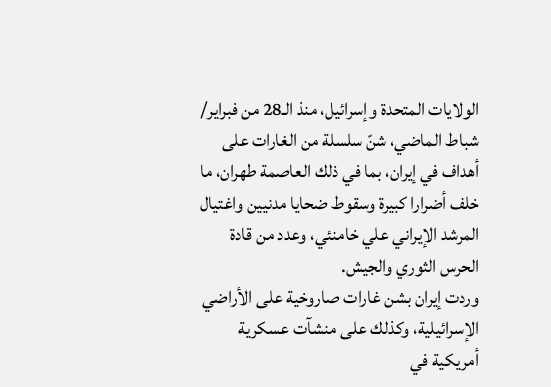الولايات المتحدة وإسرائيل، منذ الـ28 من فبراير/ شباط الماضي، شنّ سلسلة من الغارات على أهداف في إيران، بما في ذلك العاصمة طهران، ما خلف أضرارا كبيرة وسقوط ضحايا مدنيين واغتيال المرشد الإيراني علي خامنئي، وعدد من قادة الحرس الثوري والجيش.
وردت إيران بشن غارات صاروخية على الأراضي الإسرائيلية، وكذلك على منشآت عسكرية أمريكية في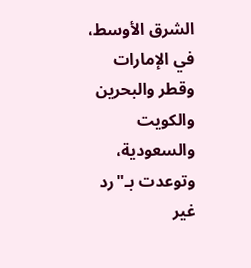الشرق الأوسط، في الإمارات وقطر والبحرين والكويت والسعودية، وتوعدت بـ"رد غير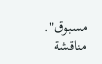مسبوق".
مناقشة